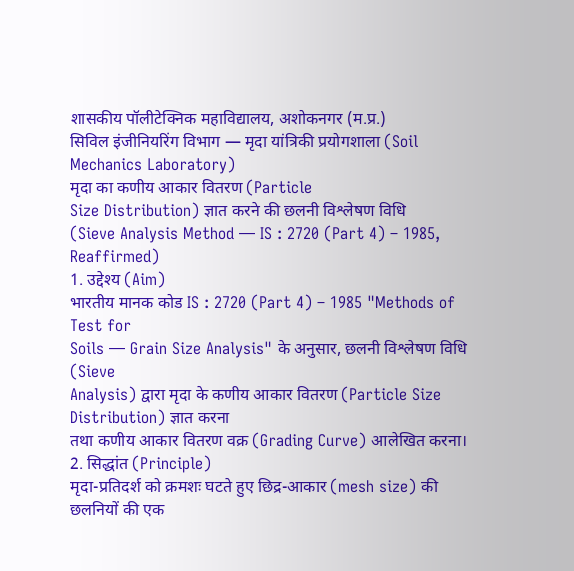शासकीय पॉलीटेक्निक महाविद्यालय, अशोकनगर (म.प्र.)
सिविल इंजीनियरिंग विभाग — मृदा यांत्रिकी प्रयोगशाला (Soil
Mechanics Laboratory)
मृदा का कणीय आकार वितरण (Particle
Size Distribution) ज्ञात करने की छलनी विश्लेषण विधि
(Sieve Analysis Method — IS : 2720 (Part 4) – 1985,
Reaffirmed)
1. उद्देश्य (Aim)
भारतीय मानक कोड IS : 2720 (Part 4) – 1985 "Methods of Test for
Soils — Grain Size Analysis" के अनुसार, छलनी विश्लेषण विधि (Sieve
Analysis) द्वारा मृदा के कणीय आकार वितरण (Particle Size Distribution) ज्ञात करना
तथा कणीय आकार वितरण वक्र (Grading Curve) आलेखित करना।
2. सिद्धांत (Principle)
मृदा-प्रतिदर्श को क्रमशः घटते हुए छिद्र-आकार (mesh size) की छलनियों की एक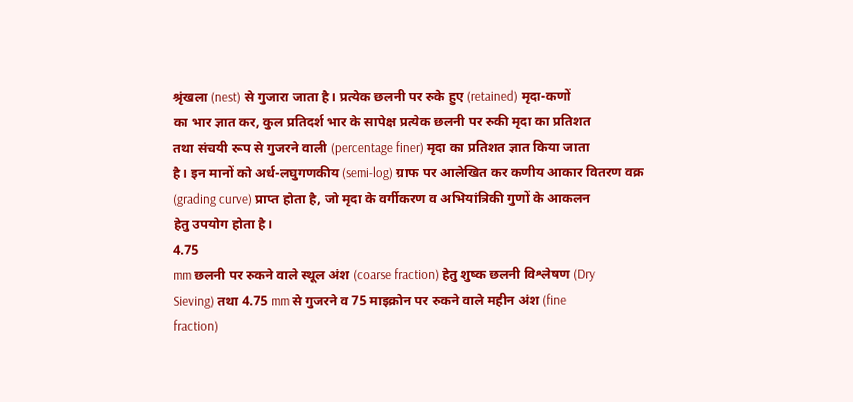श्रृंखला (nest) से गुजारा जाता है। प्रत्येक छलनी पर रुके हुए (retained) मृदा-कणों
का भार ज्ञात कर, कुल प्रतिदर्श भार के सापेक्ष प्रत्येक छलनी पर रुकी मृदा का प्रतिशत
तथा संचयी रूप से गुजरने वाली (percentage finer) मृदा का प्रतिशत ज्ञात किया जाता
है। इन मानों को अर्ध-लघुगणकीय (semi-log) ग्राफ पर आलेखित कर कणीय आकार वितरण वक्र
(grading curve) प्राप्त होता है, जो मृदा के वर्गीकरण व अभियांत्रिकी गुणों के आकलन
हेतु उपयोग होता है।
4.75
mm छलनी पर रुकने वाले स्थूल अंश (coarse fraction) हेतु शुष्क छलनी विश्लेषण (Dry
Sieving) तथा 4.75 mm से गुजरने व 75 माइक्रोन पर रुकने वाले महीन अंश (fine
fraction)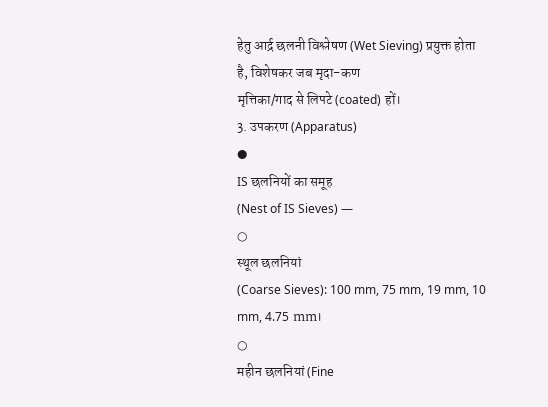हेतु आर्द्र छलनी विश्लेषण (Wet Sieving) प्रयुक्त होता है, विशेषकर जब मृदा-कण
मृत्तिका/गाद से लिपटे (coated) हों।
3. उपकरण (Apparatus)
●
IS छलनियों का समूह
(Nest of IS Sieves) —
○
स्थूल छलनियां
(Coarse Sieves): 100 mm, 75 mm, 19 mm, 10 mm, 4.75 mm।
○
महीन छलनियां (Fine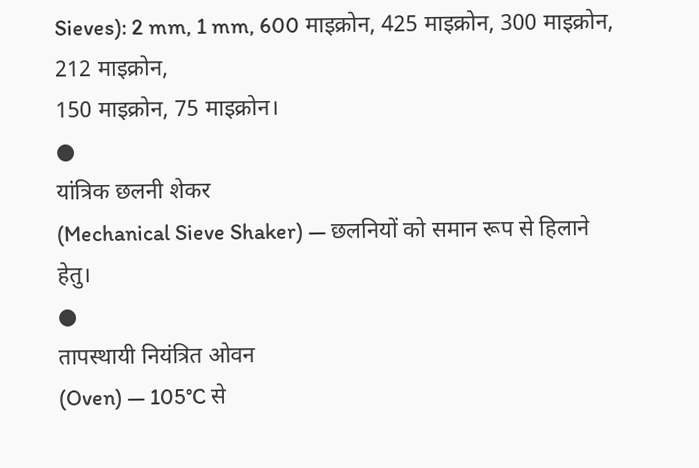Sieves): 2 mm, 1 mm, 600 माइक्रोन, 425 माइक्रोन, 300 माइक्रोन, 212 माइक्रोन,
150 माइक्रोन, 75 माइक्रोन।
●
यांत्रिक छलनी शेकर
(Mechanical Sieve Shaker) — छलनियों को समान रूप से हिलाने हेतु।
●
तापस्थायी नियंत्रित ओवन
(Oven) — 105°C से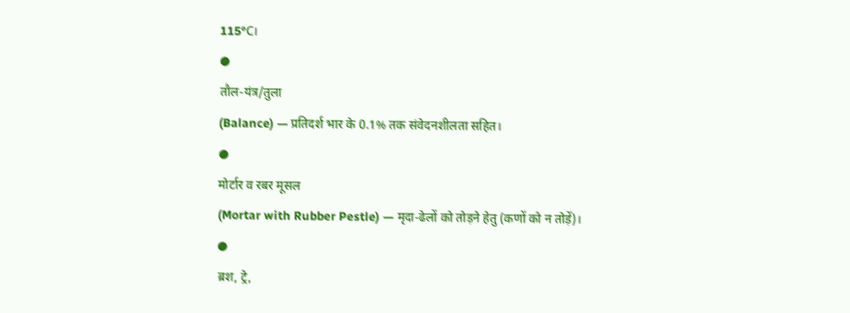115°C।
●
तौल-यंत्र/तुला
(Balance) — प्रतिदर्श भार के 0.1% तक संवेदनशीलता सहित।
●
मोर्टार व रबर मूसल
(Mortar with Rubber Pestle) — मृदा-ढेलों को तोड़ने हेतु (कणों को न तोड़ें)।
●
ब्रश, ट्रे,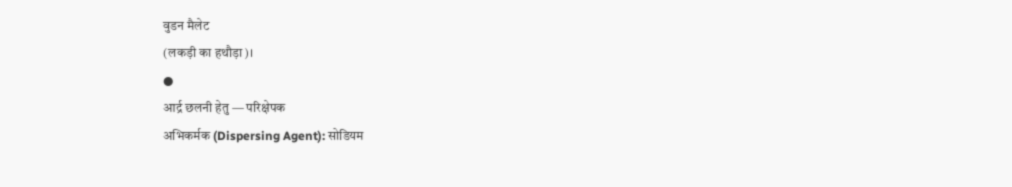वुडन मैलेट
(लकड़ी का हथौड़ा)।
●
आर्द्र छलनी हेतु — परिक्षेपक
अभिकर्मक (Dispersing Agent): सोडियम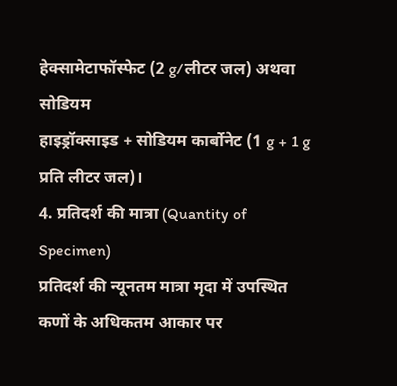हेक्सामेटाफॉस्फेट (2 g/लीटर जल) अथवा सोडियम
हाइड्रॉक्साइड + सोडियम कार्बोनेट (1 g + 1 g प्रति लीटर जल)।
4. प्रतिदर्श की मात्रा (Quantity of Specimen)
प्रतिदर्श की न्यूनतम मात्रा मृदा में उपस्थित कणों के अधिकतम आकार पर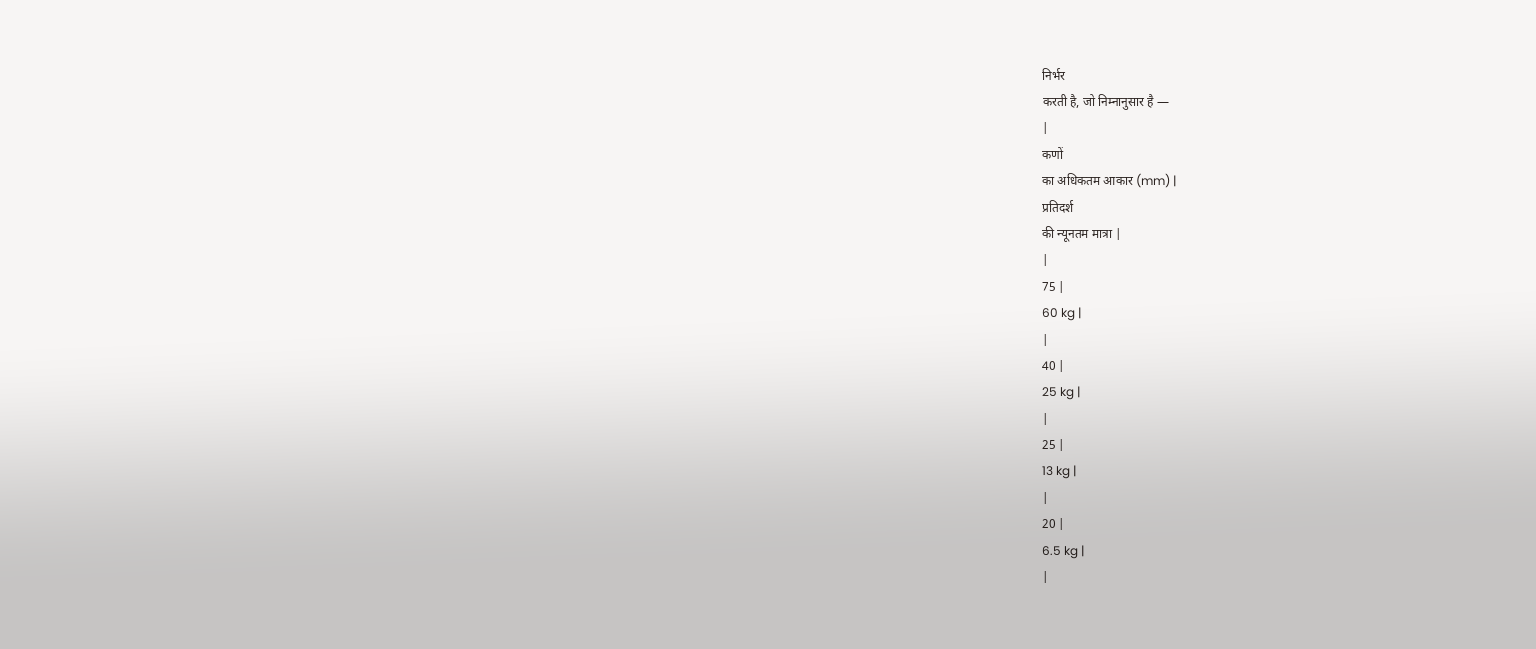निर्भर
करती है, जो निम्नानुसार है —
|
कणों
का अधिकतम आकार (mm) |
प्रतिदर्श
की न्यूनतम मात्रा |
|
75 |
60 kg |
|
40 |
25 kg |
|
25 |
13 kg |
|
20 |
6.5 kg |
|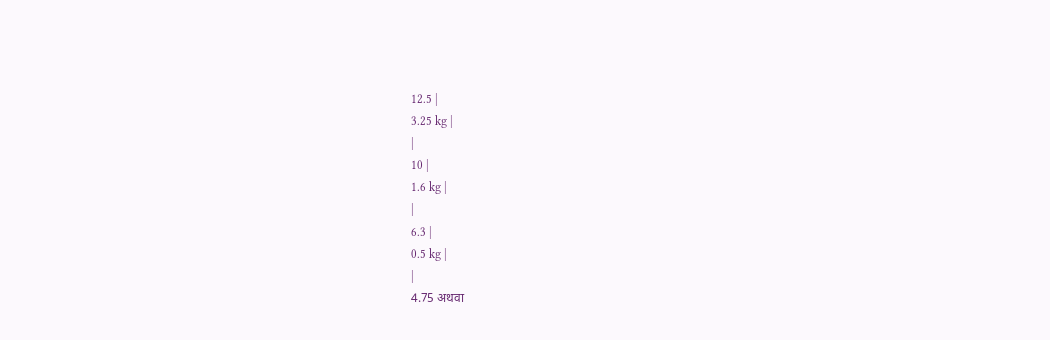12.5 |
3.25 kg |
|
10 |
1.6 kg |
|
6.3 |
0.5 kg |
|
4.75 अथवा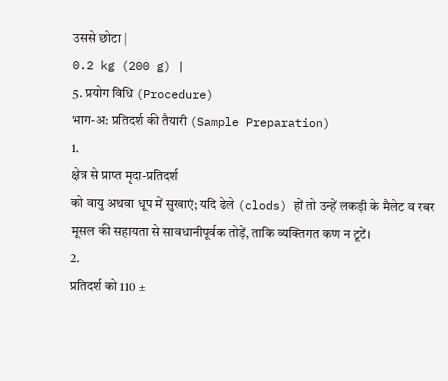उससे छोटा |
0.2 kg (200 g) |
5. प्रयोग विधि (Procedure)
भाग-अ: प्रतिदर्श की तैयारी (Sample Preparation)
1.
क्षेत्र से प्राप्त मृदा-प्रतिदर्श
को वायु अथवा धूप में सुखाएं; यदि ढेले (clods) हों तो उन्हें लकड़ी के मैलेट व रबर
मूसल की सहायता से सावधानीपूर्वक तोड़ें, ताकि व्यक्तिगत कण न टूटें।
2.
प्रतिदर्श को 110 ±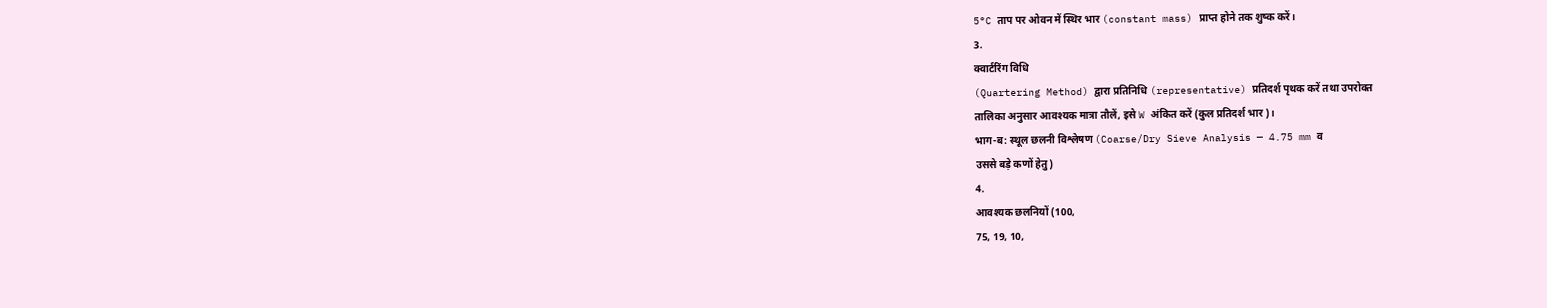5°C ताप पर ओवन में स्थिर भार (constant mass) प्राप्त होने तक शुष्क करें।
3.
क्वार्टरिंग विधि
(Quartering Method) द्वारा प्रतिनिधि (representative) प्रतिदर्श पृथक करें तथा उपरोक्त
तालिका अनुसार आवश्यक मात्रा तौलें, इसे W अंकित करें (कुल प्रतिदर्श भार)।
भाग-ब: स्थूल छलनी विश्लेषण (Coarse/Dry Sieve Analysis — 4.75 mm व
उससे बड़े कणों हेतु)
4.
आवश्यक छलनियों (100,
75, 19, 10,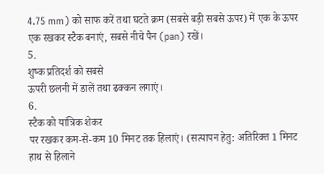4.75 mm) को साफ करें तथा घटते क्रम (सबसे बड़ी सबसे ऊपर) में एक के ऊपर
एक रखकर स्टैक बनाएं, सबसे नीचे पैन (pan) रखें।
5.
शुष्क प्रतिदर्श को सबसे
ऊपरी छलनी में डालें तथा ढक्कन लगाएं।
6.
स्टैक को यांत्रिक शेकर
पर रखकर कम-से-कम 10 मिनट तक हिलाएं। (सत्यापन हेतु: अतिरिक्त 1 मिनट हाथ से हिलाने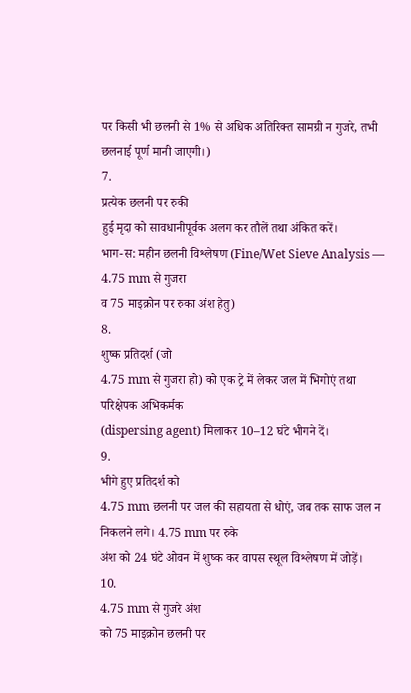पर किसी भी छलनी से 1% से अधिक अतिरिक्त सामग्री न गुजरे, तभी छलनाई पूर्ण मानी जाएगी।)
7.
प्रत्येक छलनी पर रुकी
हुई मृदा को सावधानीपूर्वक अलग कर तौलें तथा अंकित करें।
भाग-स: महीन छलनी विश्लेषण (Fine/Wet Sieve Analysis — 4.75 mm से गुजरा
व 75 माइक्रोन पर रुका अंश हेतु)
8.
शुष्क प्रतिदर्श (जो
4.75 mm से गुजरा हो) को एक ट्रे में लेकर जल में भिगोएं तथा परिक्षेपक अभिकर्मक
(dispersing agent) मिलाकर 10–12 घंटे भीगने दें।
9.
भीगे हुए प्रतिदर्श को
4.75 mm छलनी पर जल की सहायता से धोएं, जब तक साफ जल न निकलने लगे। 4.75 mm पर रुके
अंश को 24 घंटे ओवन में शुष्क कर वापस स्थूल विश्लेषण में जोड़ें।
10.
4.75 mm से गुजरे अंश
को 75 माइक्रोन छलनी पर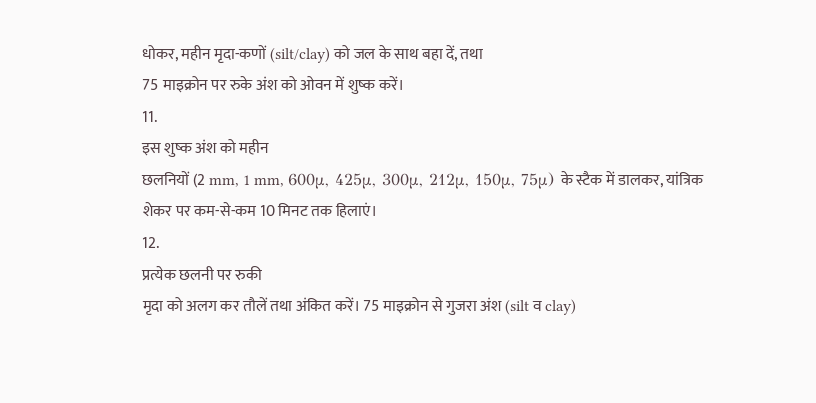धोकर, महीन मृदा-कणों (silt/clay) को जल के साथ बहा दें, तथा
75 माइक्रोन पर रुके अंश को ओवन में शुष्क करें।
11.
इस शुष्क अंश को महीन
छलनियों (2 mm, 1 mm, 600μ, 425μ, 300μ, 212μ, 150μ, 75μ) के स्टैक में डालकर, यांत्रिक
शेकर पर कम-से-कम 10 मिनट तक हिलाएं।
12.
प्रत्येक छलनी पर रुकी
मृदा को अलग कर तौलें तथा अंकित करें। 75 माइक्रोन से गुजरा अंश (silt व clay)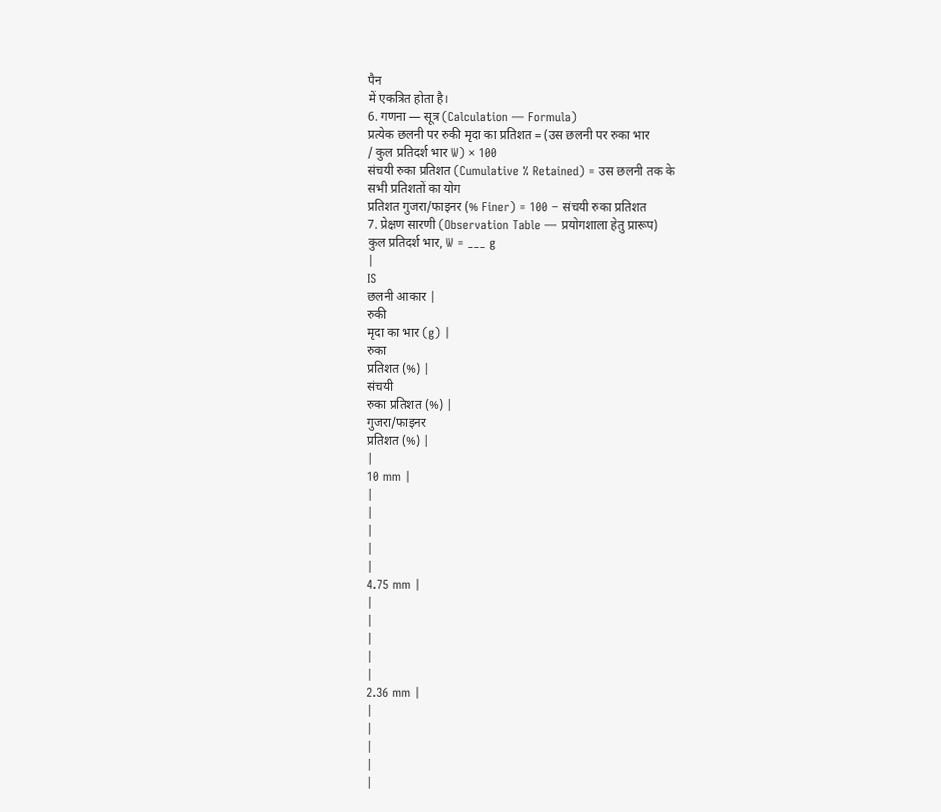पैन
में एकत्रित होता है।
6. गणना — सूत्र (Calculation — Formula)
प्रत्येक छलनी पर रुकी मृदा का प्रतिशत = (उस छलनी पर रुका भार
/ कुल प्रतिदर्श भार W) × 100
संचयी रुका प्रतिशत (Cumulative % Retained) = उस छलनी तक के
सभी प्रतिशतों का योग
प्रतिशत गुजरा/फाइनर (% Finer) = 100 − संचयी रुका प्रतिशत
7. प्रेक्षण सारणी (Observation Table — प्रयोगशाला हेतु प्रारूप)
कुल प्रतिदर्श भार, W = ___ g
|
IS
छलनी आकार |
रुकी
मृदा का भार (g) |
रुका
प्रतिशत (%) |
संचयी
रुका प्रतिशत (%) |
गुजरा/फाइनर
प्रतिशत (%) |
|
10 mm |
|
|
|
|
|
4.75 mm |
|
|
|
|
|
2.36 mm |
|
|
|
|
|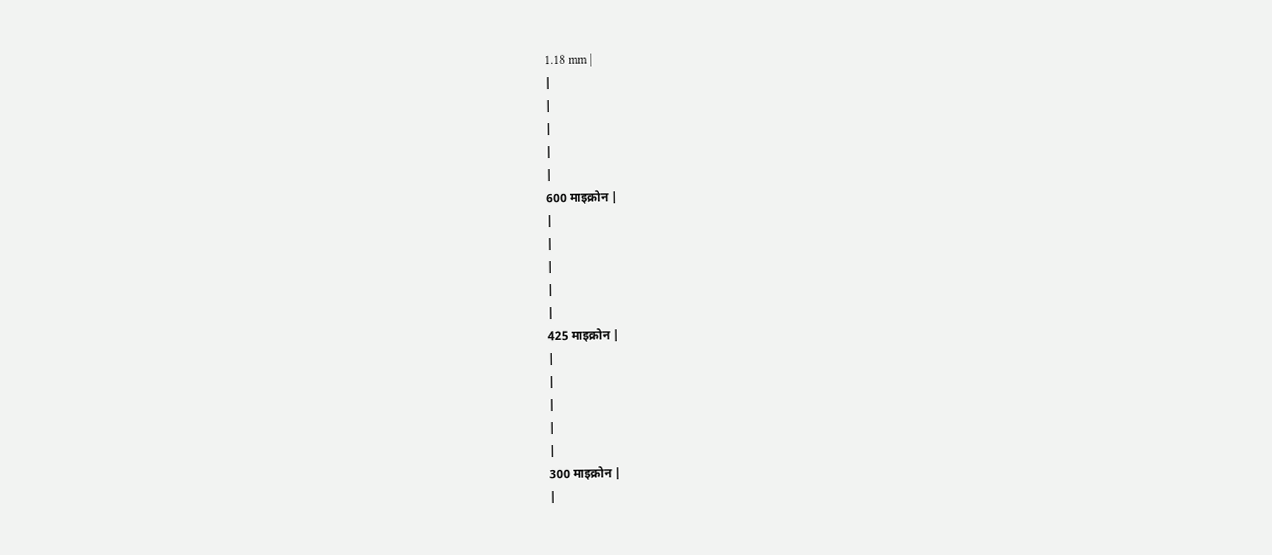1.18 mm |
|
|
|
|
|
600 माइक्रोन |
|
|
|
|
|
425 माइक्रोन |
|
|
|
|
|
300 माइक्रोन |
|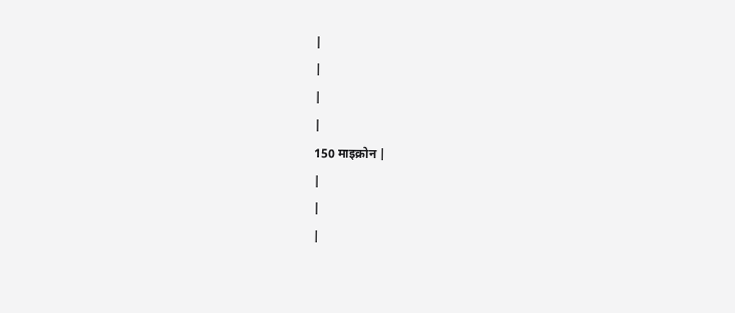|
|
|
|
150 माइक्रोन |
|
|
|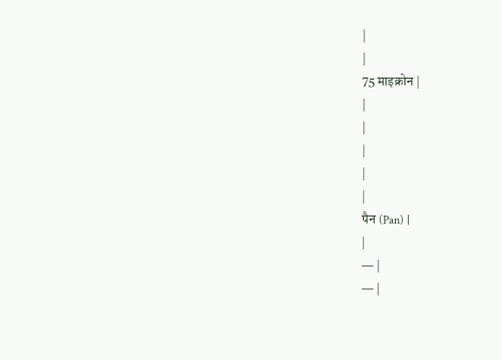|
|
75 माइक्रोन |
|
|
|
|
|
पैन (Pan) |
|
— |
— |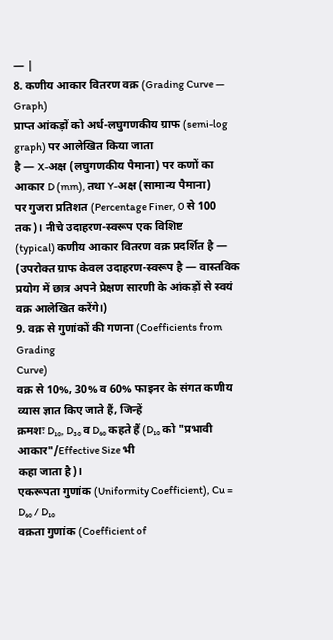— |
8. कणीय आकार वितरण वक्र (Grading Curve — Graph)
प्राप्त आंकड़ों को अर्ध-लघुगणकीय ग्राफ (semi-log graph) पर आलेखित किया जाता
है — X-अक्ष (लघुगणकीय पैमाना) पर कणों का आकार D (mm), तथा Y-अक्ष (सामान्य पैमाना)
पर गुजरा प्रतिशत (Percentage Finer, 0 से 100 तक)। नीचे उदाहरण-स्वरूप एक विशिष्ट
(typical) कणीय आकार वितरण वक्र प्रदर्शित है —
(उपरोक्त ग्राफ केवल उदाहरण-स्वरूप है — वास्तविक प्रयोग में छात्र अपने प्रेक्षण सारणी के आंकड़ों से स्वयं वक्र आलेखित करेंगे।)
9. वक्र से गुणांकों की गणना (Coefficients from Grading
Curve)
वक्र से 10%, 30% व 60% फाइनर के संगत कणीय व्यास ज्ञात किए जाते हैं, जिन्हें
क्रमशः D₁₀, D₃₀ व D₆₀ कहते हैं (D₁₀ को "प्रभावी आकार"/Effective Size भी
कहा जाता है)।
एकरूपता गुणांक (Uniformity Coefficient), Cu = D₆₀ / D₁₀
वक्रता गुणांक (Coefficient of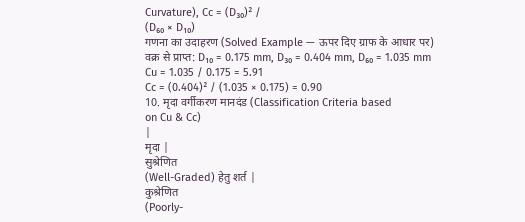Curvature), Cc = (D₃₀)² /
(D₆₀ × D₁₀)
गणना का उदाहरण (Solved Example — ऊपर दिए ग्राफ के आधार पर)
वक्र से प्राप्त: D₁₀ = 0.175 mm, D₃₀ = 0.404 mm, D₆₀ = 1.035 mm
Cu = 1.035 / 0.175 = 5.91
Cc = (0.404)² / (1.035 × 0.175) = 0.90
10. मृदा वर्गीकरण मानदंड (Classification Criteria based
on Cu & Cc)
|
मृदा |
सुश्रेणित
(Well-Graded) हेतु शर्त |
कुश्रेणित
(Poorly-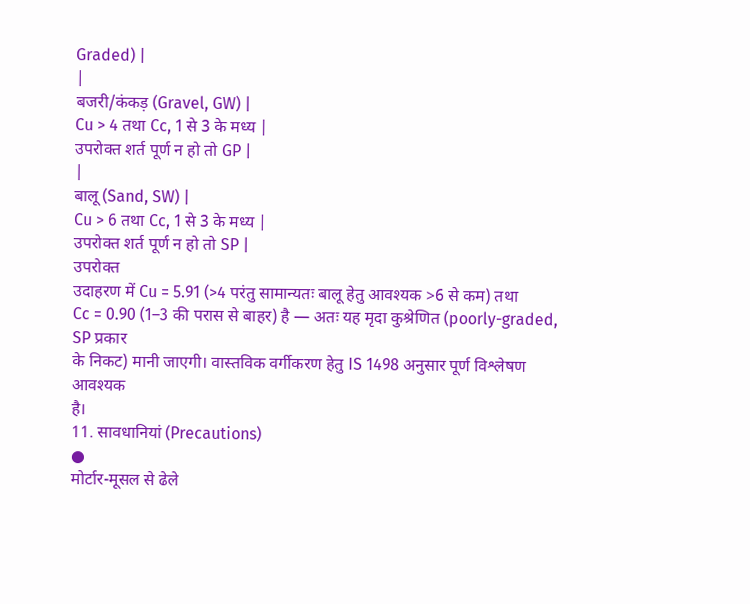Graded) |
|
बजरी/कंकड़ (Gravel, GW) |
Cu > 4 तथा Cc, 1 से 3 के मध्य |
उपरोक्त शर्त पूर्ण न हो तो GP |
|
बालू (Sand, SW) |
Cu > 6 तथा Cc, 1 से 3 के मध्य |
उपरोक्त शर्त पूर्ण न हो तो SP |
उपरोक्त
उदाहरण में Cu = 5.91 (>4 परंतु सामान्यतः बालू हेतु आवश्यक >6 से कम) तथा
Cc = 0.90 (1–3 की परास से बाहर) है — अतः यह मृदा कुश्रेणित (poorly-graded, SP प्रकार
के निकट) मानी जाएगी। वास्तविक वर्गीकरण हेतु IS 1498 अनुसार पूर्ण विश्लेषण आवश्यक
है।
11. सावधानियां (Precautions)
●
मोर्टार-मूसल से ढेले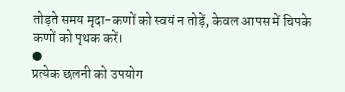तोड़ते समय मृदा-कणों को स्वयं न तोड़ें, केवल आपस में चिपके कणों को पृथक करें।
●
प्रत्येक छलनी को उपयोग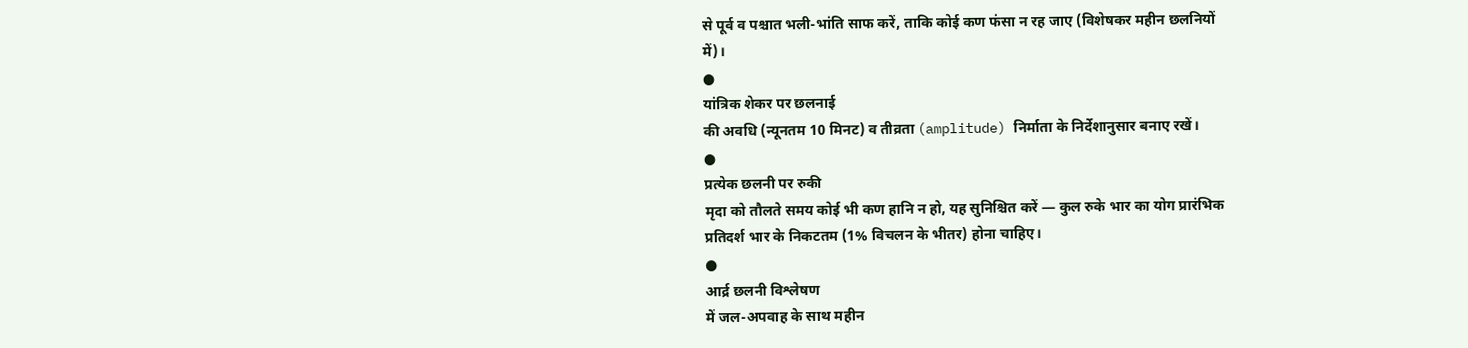से पूर्व व पश्चात भली-भांति साफ करें, ताकि कोई कण फंसा न रह जाए (विशेषकर महीन छलनियों
में)।
●
यांत्रिक शेकर पर छलनाई
की अवधि (न्यूनतम 10 मिनट) व तीव्रता (amplitude) निर्माता के निर्देशानुसार बनाए रखें।
●
प्रत्येक छलनी पर रुकी
मृदा को तौलते समय कोई भी कण हानि न हो, यह सुनिश्चित करें — कुल रुके भार का योग प्रारंभिक
प्रतिदर्श भार के निकटतम (1% विचलन के भीतर) होना चाहिए।
●
आर्द्र छलनी विश्लेषण
में जल-अपवाह के साथ महीन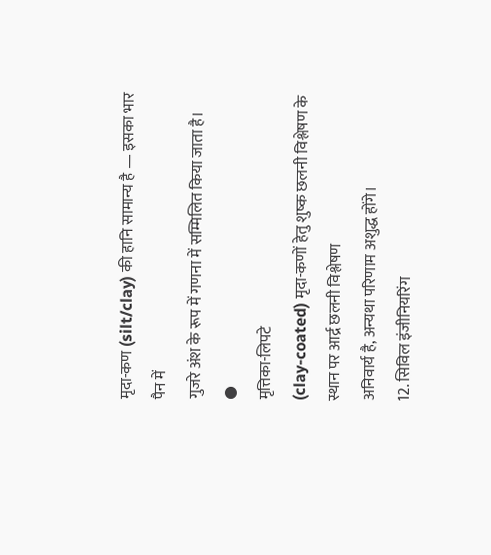मृदा-कण (silt/clay) की हानि सामान्य है — इसका भार पैन में
गुजरे अंश के रूप में गणना में सम्मिलित किया जाता है।
●
मृत्तिका-लिपटे
(clay-coated) मृदा-कणों हेतु शुष्क छलनी विश्लेषण के स्थान पर आर्द्र छलनी विश्लेषण
अनिवार्य है, अन्यथा परिणाम अशुद्ध होंगे।
12. सिविल इंजीनियरिंग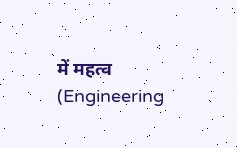में महत्व (Engineering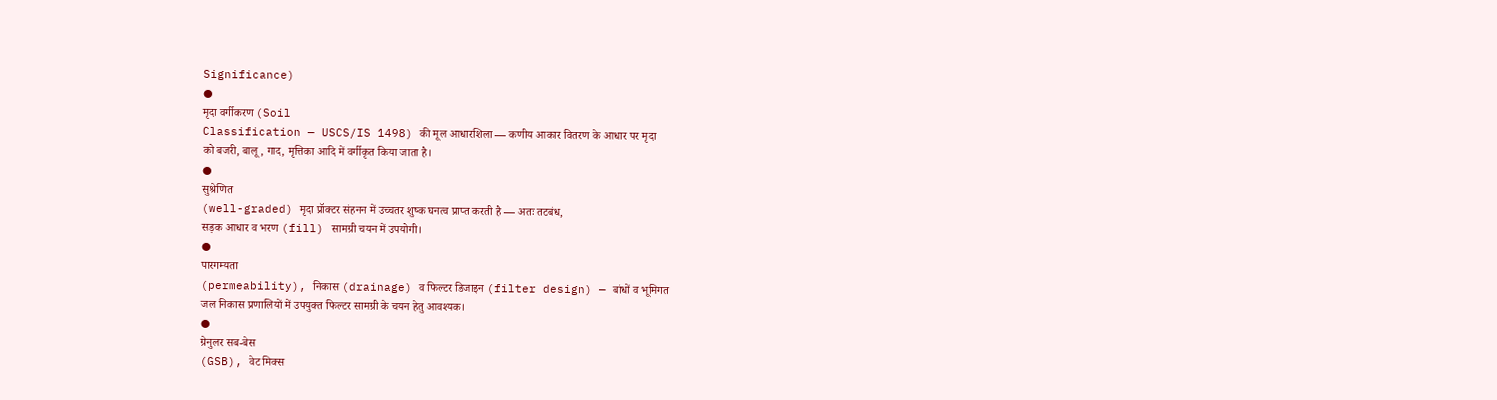Significance)
●
मृदा वर्गीकरण (Soil
Classification — USCS/IS 1498) की मूल आधारशिला — कणीय आकार वितरण के आधार पर मृदा
को बजरी, बालू, गाद, मृत्तिका आदि में वर्गीकृत किया जाता है।
●
सुश्रेणित
(well-graded) मृदा प्रॉक्टर संहनन में उच्चतर शुष्क घनत्व प्राप्त करती है — अतः तटबंध,
सड़क आधार व भरण (fill) सामग्री चयन में उपयोगी।
●
पारगम्यता
(permeability), निकास (drainage) व फिल्टर डिजाइन (filter design) — बांधों व भूमिगत
जल निकास प्रणालियों में उपयुक्त फिल्टर सामग्री के चयन हेतु आवश्यक।
●
ग्रेनुलर सब-बेस
(GSB), वेट मिक्स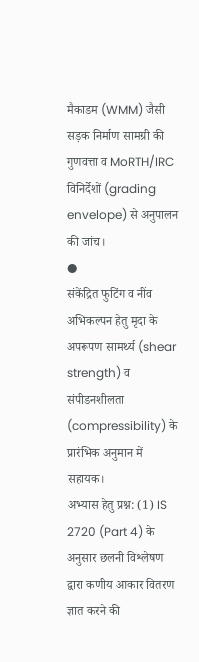मैकाडम (WMM) जैसी सड़क निर्माण सामग्री की गुणवत्ता व MoRTH/IRC
विनिर्देशों (grading envelope) से अनुपालन की जांच।
●
संकेंद्रित फुटिंग व नींव
अभिकल्पन हेतु मृदा के अपरूपण सामर्थ्य (shear strength) व संपीडनशीलता
(compressibility) के प्रारंभिक अनुमान में सहायक।
अभ्यास हेतु प्रश्न: (1) IS 2720 (Part 4) के अनुसार छलनी विश्लेषण द्वारा कणीय आकार वितरण ज्ञात करने की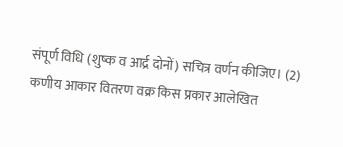संपूर्ण विधि (शुष्क व आर्द्र दोनों) सचित्र वर्णन कीजिए। (2) कणीय आकार वितरण वक्र किस प्रकार आलेखित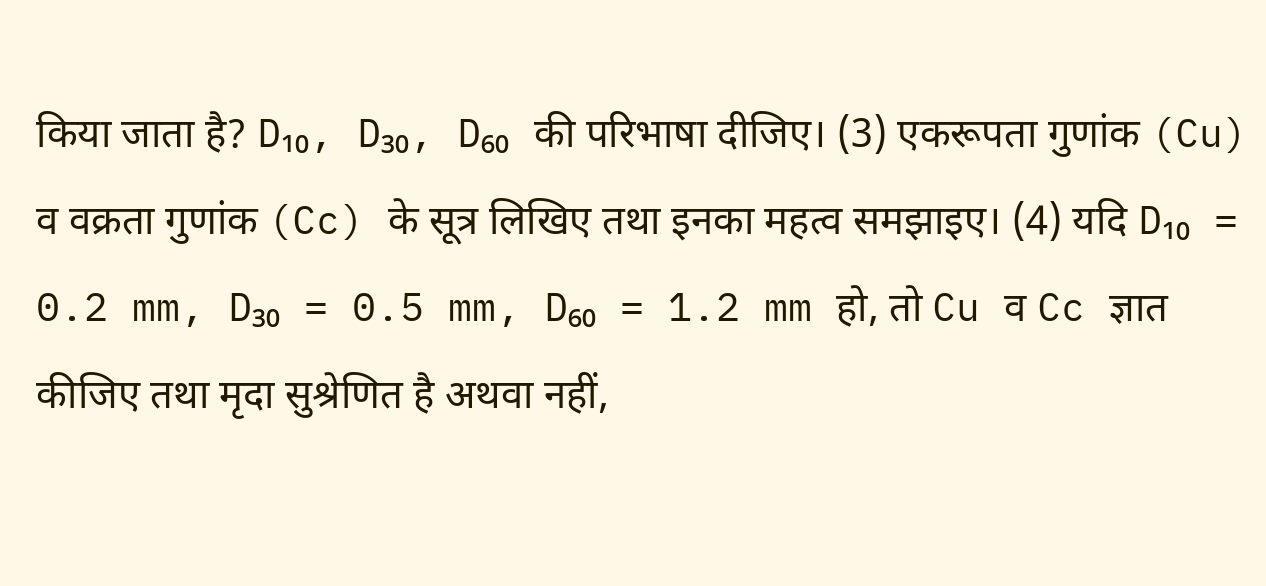किया जाता है? D₁₀, D₃₀, D₆₀ की परिभाषा दीजिए। (3) एकरूपता गुणांक (Cu) व वक्रता गुणांक (Cc) के सूत्र लिखिए तथा इनका महत्व समझाइए। (4) यदि D₁₀ = 0.2 mm, D₃₀ = 0.5 mm, D₆₀ = 1.2 mm हो, तो Cu व Cc ज्ञात कीजिए तथा मृदा सुश्रेणित है अथवा नहीं,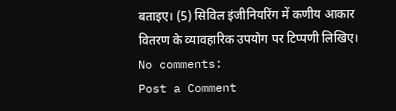बताइए। (5) सिविल इंजीनियरिंग में कणीय आकार वितरण के व्यावहारिक उपयोग पर टिप्पणी लिखिए।
No comments:
Post a Comment